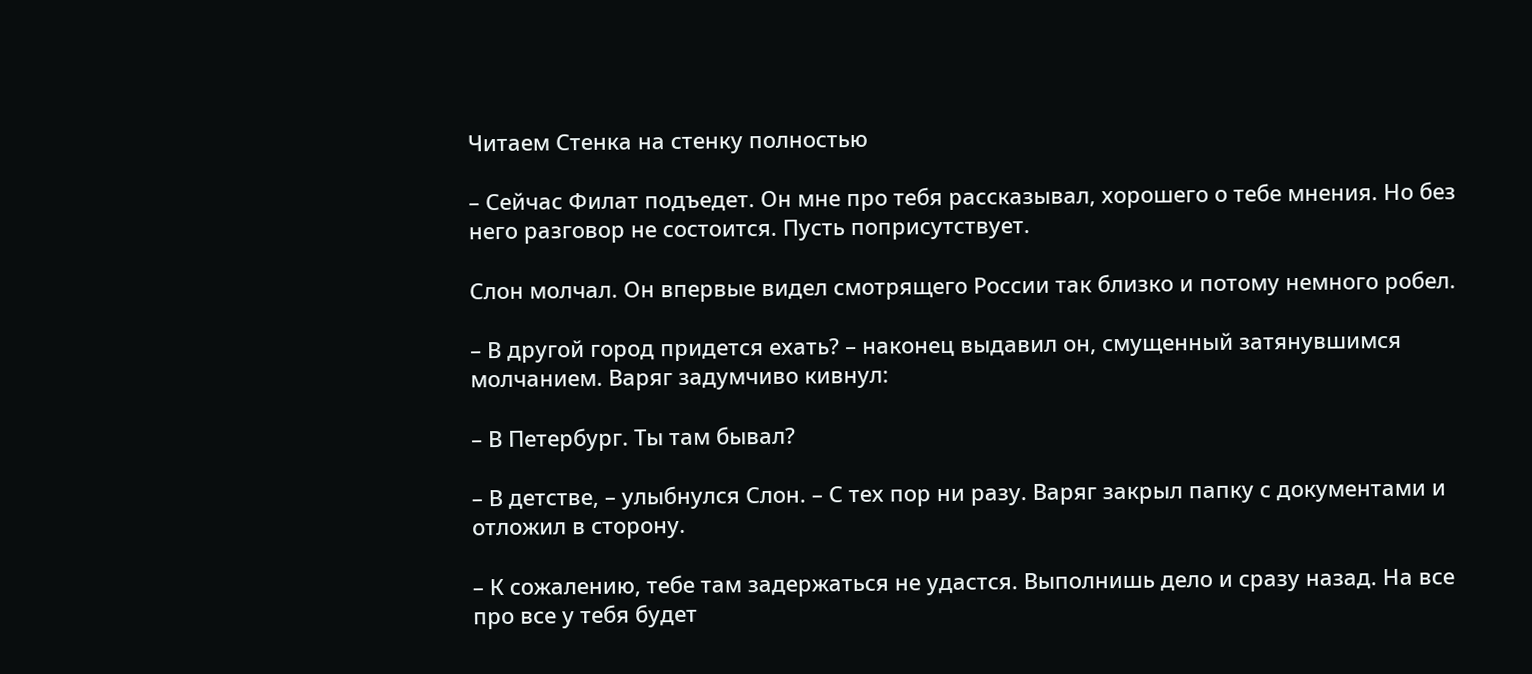Читаем Стенка на стенку полностью

– Сейчас Филат подъедет. Он мне про тебя рассказывал, хорошего о тебе мнения. Но без него разговор не состоится. Пусть поприсутствует.

Слон молчал. Он впервые видел смотрящего России так близко и потому немного робел.

– В другой город придется ехать? – наконец выдавил он, смущенный затянувшимся молчанием. Варяг задумчиво кивнул:

– В Петербург. Ты там бывал?

– В детстве, – улыбнулся Слон. – С тех пор ни разу. Варяг закрыл папку с документами и отложил в сторону.

– К сожалению, тебе там задержаться не удастся. Выполнишь дело и сразу назад. На все про все у тебя будет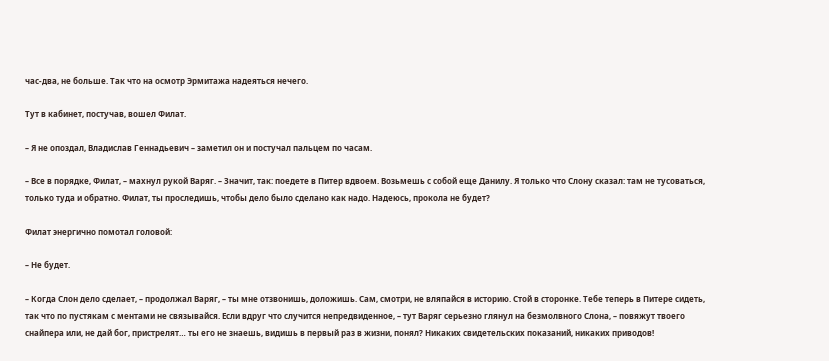час-два, не больше. Так что на осмотр Эрмитажа надеяться нечего.

Тут в кабинет, постучав, вошел Филат.

– Я не опоздал, Владислав Геннадьевич – заметил он и постучал пальцем по часам.

– Все в порядке, Филат, – махнул рукой Варяг. – Значит, так: поедете в Питер вдвоем. Возьмешь с собой еще Данилу. Я только что Слону сказал: там не тусоваться, только туда и обратно. Филат, ты проследишь, чтобы дело было сделано как надо. Надеюсь, прокола не будет?

Филат энергично помотал головой:

– Не будет.

– Когда Слон дело сделает, – продолжал Варяг, – ты мне отзвонишь, доложишь. Сам, смотри, не вляпайся в историю. Стой в сторонке. Тебе теперь в Питере сидеть, так что по пустякам с ментами не связывайся. Если вдруг что случится непредвиденное, – тут Варяг серьезно глянул на безмолвного Слона, – повяжут твоего снайпера или, не дай бог, пристрелят… ты его не знаешь, видишь в первый раз в жизни, понял? Никаких свидетельских показаний, никаких приводов!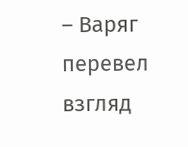– Варяг перевел взгляд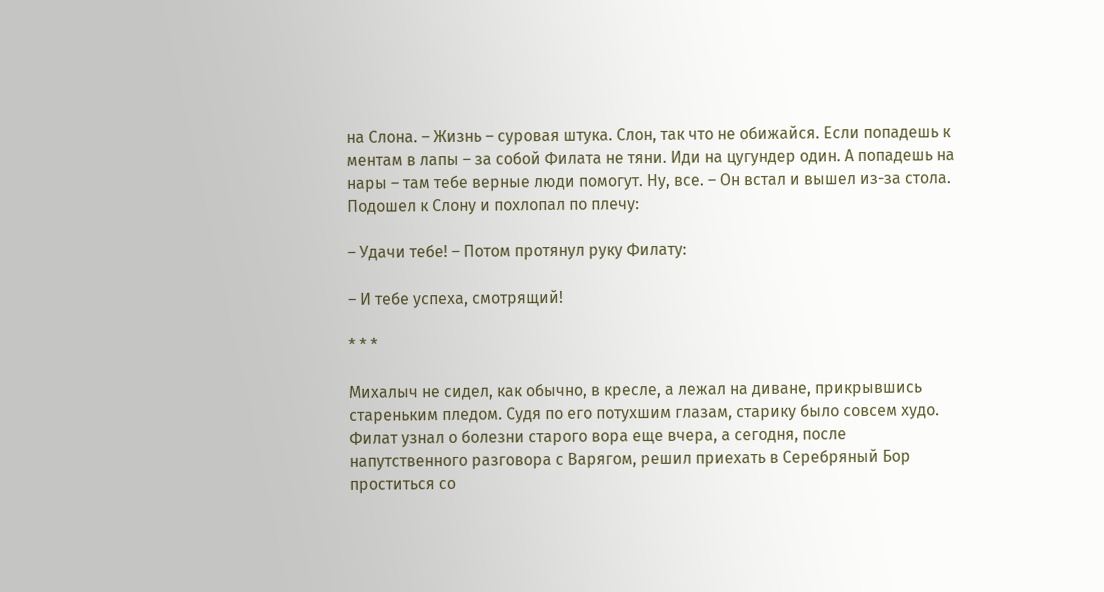на Слона. – Жизнь – суровая штука. Слон, так что не обижайся. Если попадешь к ментам в лапы – за собой Филата не тяни. Иди на цугундер один. А попадешь на нары – там тебе верные люди помогут. Ну, все. – Он встал и вышел из-за стола. Подошел к Слону и похлопал по плечу:

– Удачи тебе! – Потом протянул руку Филату:

– И тебе успеха, смотрящий!

* * *

Михалыч не сидел, как обычно, в кресле, а лежал на диване, прикрывшись стареньким пледом. Судя по его потухшим глазам, старику было совсем худо. Филат узнал о болезни старого вора еще вчера, а сегодня, после напутственного разговора с Варягом, решил приехать в Серебряный Бор проститься со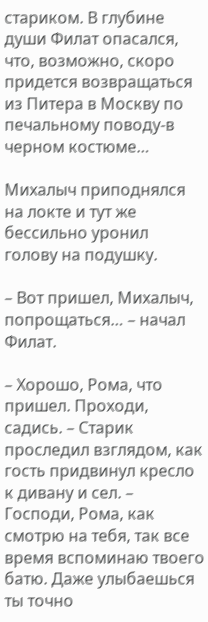стариком. В глубине души Филат опасался, что, возможно, скоро придется возвращаться из Питера в Москву по печальному поводу-в черном костюме…

Михалыч приподнялся на локте и тут же бессильно уронил голову на подушку.

– Вот пришел, Михалыч, попрощаться… – начал Филат.

– Хорошо, Рома, что пришел. Проходи, садись. – Старик проследил взглядом, как гость придвинул кресло к дивану и сел. – Господи, Рома, как смотрю на тебя, так все время вспоминаю твоего батю. Даже улыбаешься ты точно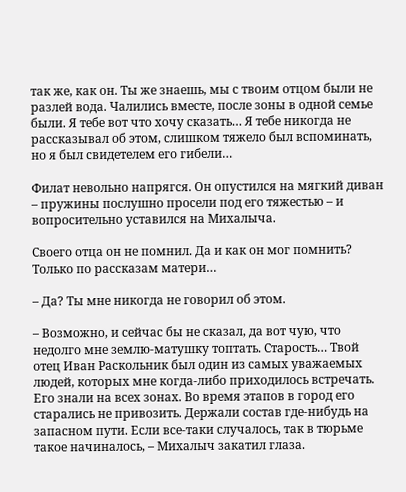так же, как он. Ты же знаешь, мы с твоим отцом были не разлей вода. Чалились вместе, после зоны в одной семье были. Я тебе вот что хочу сказать… Я тебе никогда не рассказывал об этом, слишком тяжело был вспоминать, но я был свидетелем его гибели…

Филат невольно напрягся. Он опустился на мягкий диван – пружины послушно просели под его тяжестью – и вопросительно уставился на Михалыча.

Своего отца он не помнил. Да и как он мог помнить? Только по рассказам матери…

– Да? Ты мне никогда не говорил об этом.

– Возможно, и сейчас бы не сказал, да вот чую, что недолго мне землю-матушку топтать. Старость… Твой отец Иван Раскольник был один из самых уважаемых людей, которых мне когда-либо приходилось встречать. Его знали на всех зонах. Во время этапов в город его старались не привозить. Держали состав где-нибудь на запасном пути. Если все-таки случалось, так в тюрьме такое начиналось, – Михалыч закатил глаза.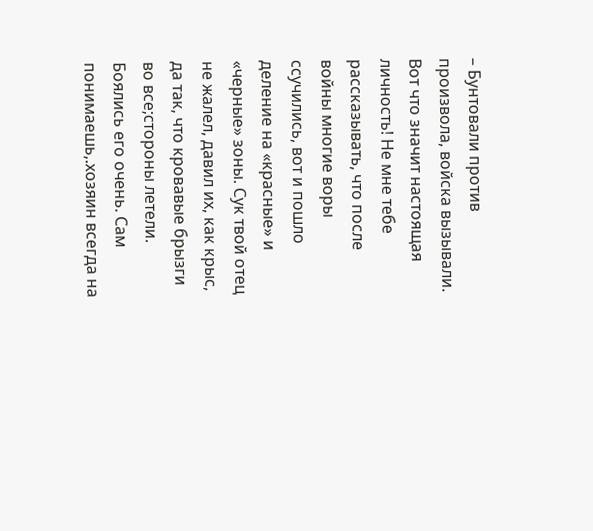– Бунтовали против произвола, войска вызывали. Вот что значит настоящая личность! Не мне тебе рассказывать, что после войны многие воры ссучились, вот и пошло деление на «красные» и «черные» зоны. Сук твой отец не жалел, давил их, как крыс, да так, что кровавые брызги во все;стороны летели. Боялись его очень. Сам понимаешь,.хозяин всегда на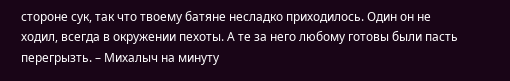стороне сук, так что твоему батяне несладко приходилось. Один он не ходил, всегда в окружении пехоты. А те за него любому готовы были пасть перегрызть. – Михалыч на минуту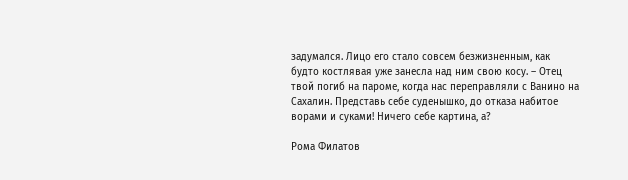задумался. Лицо его стало совсем безжизненным, как будто костлявая уже занесла над ним свою косу. – Отец твой погиб на пароме, когда нас переправляли с Ванино на Сахалин. Представь себе суденышко, до отказа набитое ворами и суками! Ничего себе картина, а?

Рома Филатов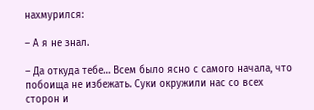нахмурился:

– А я не знал.

– Да откуда тебе… Всем было ясно с самого начала, что побоища не избежать. Суки окружили нас со всех сторон и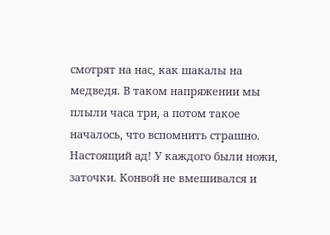смотрят на нас, как шакалы на медведя. В таком напряжении мы плыли часа три, а потом такое началось, что вспомнить страшно. Настоящий ад! У каждого были ножи, заточки. Конвой не вмешивался и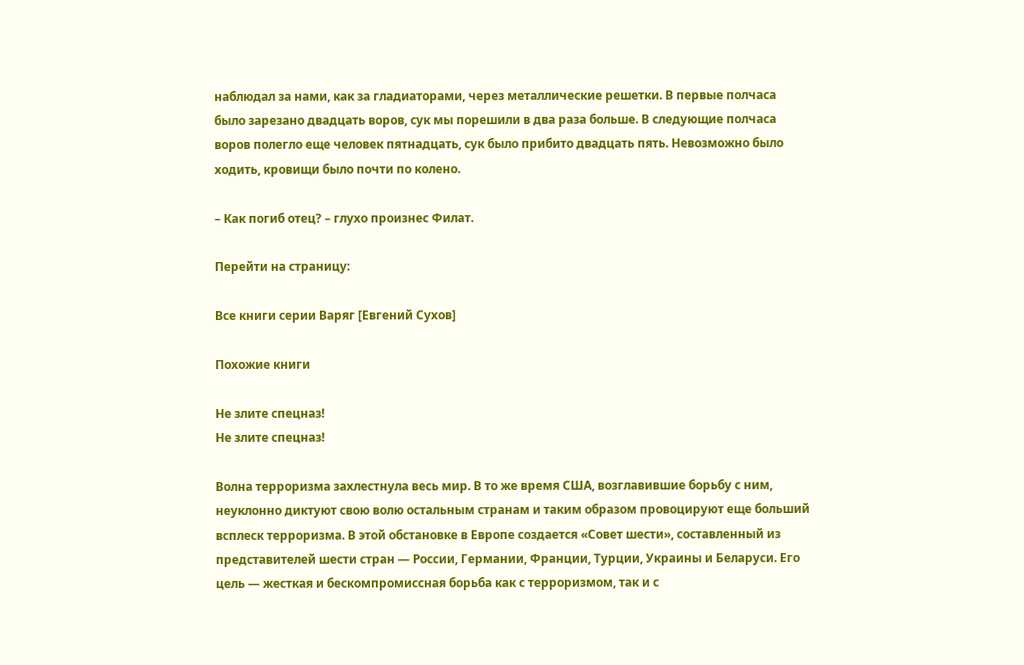наблюдал за нами, как за гладиаторами, через металлические решетки. В первые полчаса было зарезано двадцать воров, сук мы порешили в два раза больше. В следующие полчаса воров полегло еще человек пятнадцать, сук было прибито двадцать пять. Невозможно было ходить, кровищи было почти по колено.

– Как погиб отец? – глухо произнес Филат.

Перейти на страницу:

Все книги серии Варяг [Евгений Сухов]

Похожие книги

Не злите спецназ!
Не злите спецназ!

Волна терроризма захлестнула весь мир. В то же время США, возглавившие борьбу с ним, неуклонно диктуют свою волю остальным странам и таким образом провоцируют еще больший всплеск терроризма. В этой обстановке в Европе создается «Совет шести», составленный из представителей шести стран — России, Германии, Франции, Турции, Украины и Беларуси. Его цель — жесткая и бескомпромиссная борьба как с терроризмом, так и с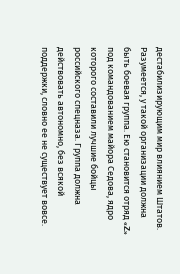дестабилизирующим мир влиянием Штатов. Разумеется, у такой организации должна быть боевая группа. Ею становится отряд «Z» под командованием майора Седова, ядро которого составили лучшие бойцы российского спецназа. Группа должна действовать автономно, без всякой поддержки, словно ее не существует вовсе.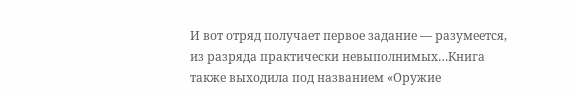И вот отряд получает первое задание — разумеется, из разряда практически невыполнимых…Книга также выходила под названием «Оружие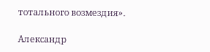тотального возмездия».

Александр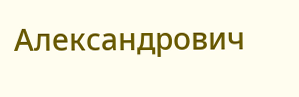Александрович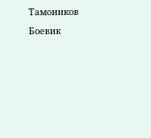Тамоников

Боевик